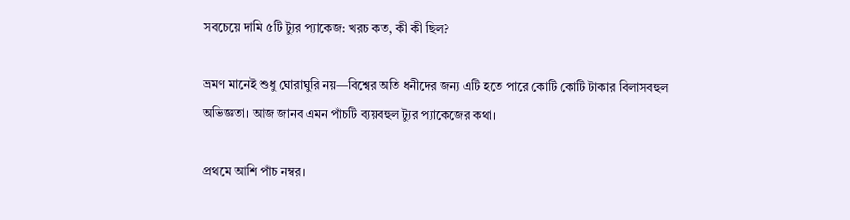সবচেয়ে দামি ৫টি ট্যুর প্যাকেজ: খরচ কত, কী কী ছিল?

ভ্রমণ মানেই শুধু ঘোরাঘুরি নয়—বিশ্বের অতি ধনীদের জন্য এটি হতে পারে কোটি কোটি টাকার বিলাসবহুল অভিজ্ঞতা। আজ জানব এমন পাঁচটি ব্যয়বহুল ট্যুর প্যাকেজের কথা।

প্রথমে আশি পাঁচ নম্বর।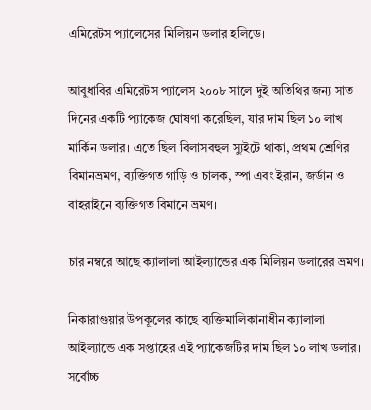এমিরেটস প্যালেসের মিলিয়ন ডলার হলিডে।

আবুধাবির এমিরেটস প্যালেস ২০০৮ সালে দুই অতিথির জন্য সাত দিনের একটি প্যাকেজ ঘোষণা করেছিল, যার দাম ছিল ১০ লাখ মার্কিন ডলার। এতে ছিল বিলাসবহুল স্যুইটে থাকা, প্রথম শ্রেণির বিমানভ্রমণ, ব্যক্তিগত গাড়ি ও চালক, স্পা এবং ইরান, জর্ডান ও বাহরাইনে ব্যক্তিগত বিমানে ভ্রমণ।

চার নম্বরে আছে ক্যালালা আইল্যান্ডের এক মিলিয়ন ডলারের ভ্রমণ।

নিকারাগুয়ার উপকূলের কাছে ব্যক্তিমালিকানাধীন ক্যালালা আইল্যান্ডে এক সপ্তাহের এই প্যাকেজটির দাম ছিল ১০ লাখ ডলার। সর্বোচ্চ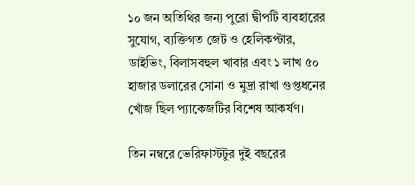১০ জন অতিথির জন্য পুরো দ্বীপটি ব্যবহারের সুযোগ, ব্যক্তিগত জেট ও হেলিকপ্টার, ডাইভিং, বিলাসবহুল খাবার এবং ১ লাখ ৫০ হাজার ডলারের সোনা ও মুদ্রা রাখা গুপ্তধনের খোঁজ ছিল প্যাকেজটির বিশেষ আকর্ষণ।

তিন নম্বরে ভেরিফাস্টটুর দুই বছরের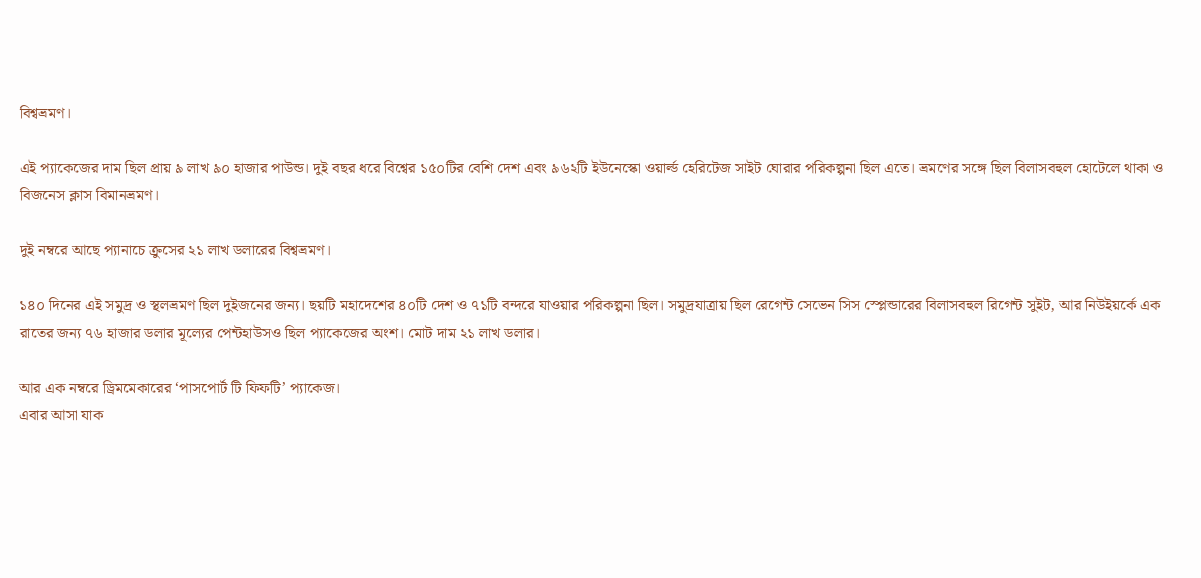বিশ্বভ্রমণ।

এই প্যাকেজের দাম ছিল প্রায় ৯ লাখ ৯০ হাজার পাউন্ড। দুই বছর ধরে বিশ্বের ১৫০টির বেশি দেশ এবং ৯৬২টি ইউনেস্কো ওয়ার্ল্ড হেরিটেজ সাইট ঘোরার পরিকল্পনা ছিল এতে। ভ্রমণের সঙ্গে ছিল বিলাসবহুল হোটেলে থাকা ও বিজনেস ক্লাস বিমানভ্রমণ।

দুই নম্বরে আছে প্যানাচে ক্রুসের ২১ লাখ ডলারের বিশ্বভ্রমণ।

১৪০ দিনের এই সমুদ্র ও স্থলভ্রমণ ছিল দুইজনের জন্য। ছয়টি মহাদেশের ৪০টি দেশ ও ৭১টি বন্দরে যাওয়ার পরিকল্পনা ছিল। সমুদ্রযাত্রায় ছিল রেগেন্ট সেভেন সিস স্প্লেন্ডারের বিলাসবহুল রিগেন্ট সুইট, আর নিউইয়র্কে এক রাতের জন্য ৭৬ হাজার ডলার মূল্যের পেন্টহাউসও ছিল প্যাকেজের অংশ। মোট দাম ২১ লাখ ডলার।

আর এক নম্বরে ড্রিমমেকারের ‘পাসপোর্ট টি ফিফটি’ প্যাকেজ।
এবার আসা যাক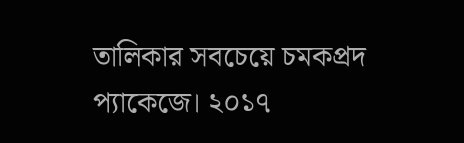তালিকার সবচেয়ে চমকপ্রদ প্যাকেজে। ২০১৭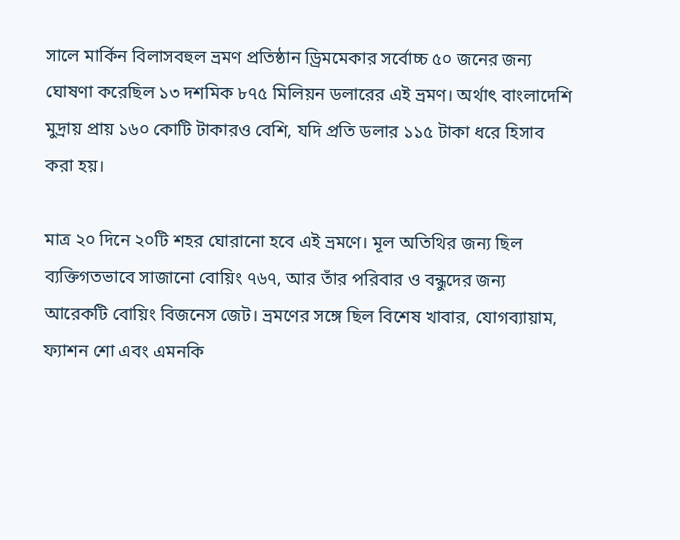সালে মার্কিন বিলাসবহুল ভ্রমণ প্রতিষ্ঠান ড্রিমমেকার সর্বোচ্চ ৫০ জনের জন্য ঘোষণা করেছিল ১৩ দশমিক ৮৭৫ মিলিয়ন ডলারের এই ভ্রমণ। অর্থাৎ বাংলাদেশি মুদ্রায় প্রায় ১৬০ কোটি টাকারও বেশি, যদি প্রতি ডলার ১১৫ টাকা ধরে হিসাব করা হয়।

মাত্র ২০ দিনে ২০টি শহর ঘোরানো হবে এই ভ্রমণে। মূল অতিথির জন্য ছিল ব্যক্তিগতভাবে সাজানো বোয়িং ৭৬৭, আর তাঁর পরিবার ও বন্ধুদের জন্য আরেকটি বোয়িং বিজনেস জেট। ভ্রমণের সঙ্গে ছিল বিশেষ খাবার, যোগব্যায়াম, ফ্যাশন শো এবং এমনকি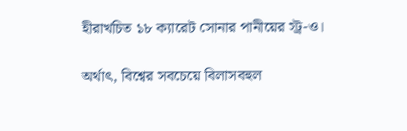হীরাখচিত ১৮ ক্যারেট সোনার পানীয়ের স্ট্র-ও।

অর্থাৎ, বিশ্বের সবচেয়ে বিলাসবহুল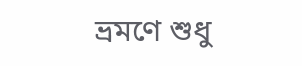ভ্রমণে শুধু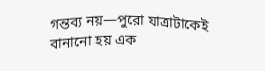গন্তব্য নয়—পুরো যাত্রাটাকেই বানানো হয় এক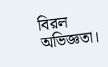বিরল অভিজ্ঞতা।